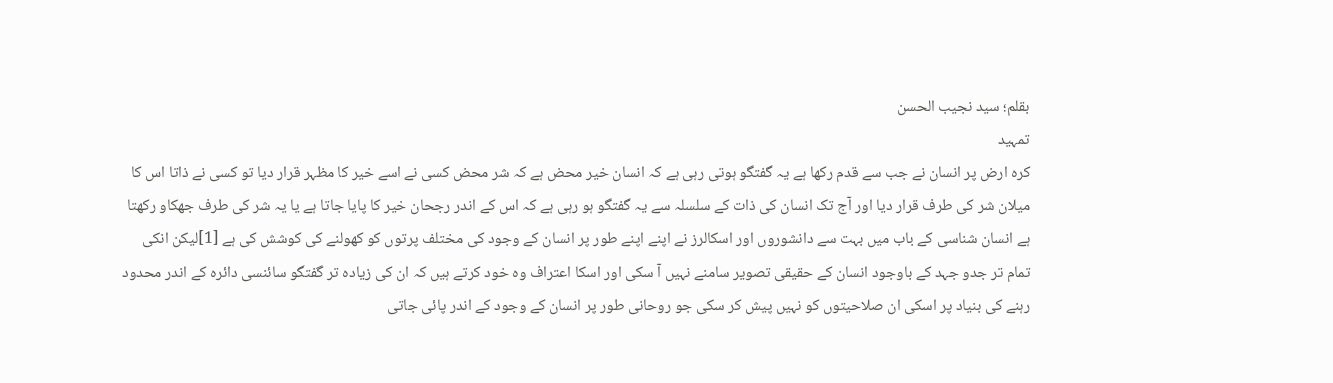بقلم؛ سید نجیب الحسن
تمہید
کرہ ارض پر انسان نے جب سے قدم رکھا ہے یہ گفتگو ہوتی رہی ہے کہ انسان خیر محض ہے کہ شر محض کسی نے اسے خیر کا مظہر قرار دیا تو کسی نے ذاتا اس کا میلان شر کی طرف قرار دیا اور آج تک انسان کی ذات کے سلسلہ سے یہ گفتگو ہو رہی ہے کہ اس کے اندر رجحان خیر کا پایا جاتا ہے یا یہ شر کی طرف جھکاو رکھتا ہے انسان شناسی کے باب میں بہت سے دانشوروں اور اسکالرز نے اپنے اپنے طور پر انسان کے وجود کی مختلف پرتوں کو کھولنے کی کوشش کی ہے [1]لیکن انکی تمام تر جدو جہد کے باوجود انسان کے حقیقی تصویر سامنے نہیں آ سکی اور اسکا اعتراف وہ خود کرتے ہیں کہ ان کی زیادہ تر گفتگو سائنسی دائرہ کے اندر محدود رہنے کی بنیاد پر اسکی ان صلاحیتوں کو نہیں پیش کر سکی جو روحانی طور پر انسان کے وجود کے اندر پائی جاتی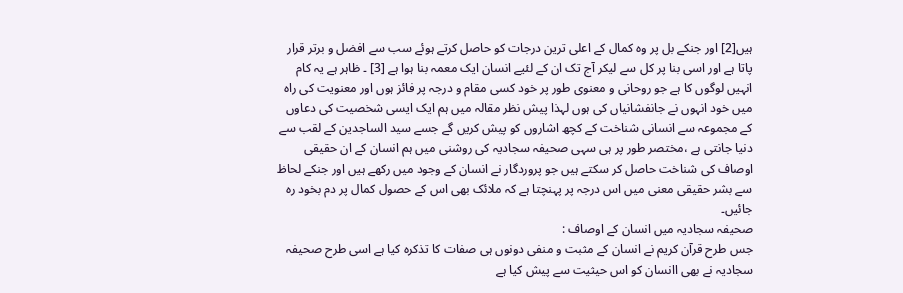ہیں[2] اور جنکے بل پر وہ کمال کے اعلی ترین درجات کو حاصل کرتے ہوئے سب سے افضل و برتر قرار پاتا ہے اور اسی بنا پر کل سے لیکر آج تک ان کے لئیے انسان ایک معمہ بنا ہوا ہے [3] ۔ ظاہر ہے یہ کام انہیں لوگوں کا ہے جو روحانی و معنوی طور پر خود کسی مقام و درجہ پر فائز ہوں اور معنویت کی راہ میں خود انہوں نے جانفشانیاں کی ہوں لہذا پیش نظر مقالہ میں ہم ایک ایسی شخصیت کی دعاوں کے مجموعہ سے انسانی شناخت کے کچھ اشاروں کو پیش کریں گے جسے سید الساجدین کے لقب سے دنیا جانتی ہے ،مختصر طور پر ہی سہی صحیفہ سجادیہ کی روشنی میں ہم انسان کے ان حقیقی اوصاف کی شناخت حاصل کر سکتے ہیں جو پروردگار نے انسان کے وجود میں رکھے ہیں اور جنکے لحاظ سے بشر حقیقی معنی میں اس درجہ پر پہنچتا ہے کہ ملائک بھی اس کے حصول کمال پر دم بخود رہ جائیں۔
صحیفہ سجادیہ میں انسان کے اوصاف :
جس طرح قرآن کریم نے انسان کے مثبت و منفی دونوں ہی صفات کا تذکرہ کیا ہے اسی طرح صحیفہ سجادیہ نے بھی اانسان کو اس حیثیت سے پیش کیا ہے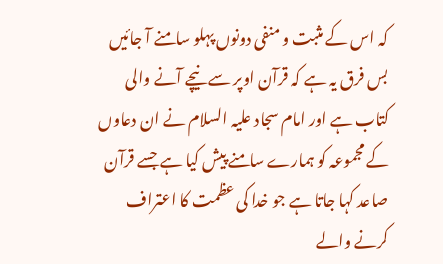کہ اس کے مثبت و منفی دونوں پہلو سامنے آ جائیں بس فرق یہ ہے کہ قرآن اوپر سے نیچے آنے والی کتاب ہے اور امام سجاد علیہ السلام نے ان دعاوں کے مجموعہ کو ہمارے سامنے پیش کیا ہے جسے قرآن صاعد کہا جاتا ہے جو خدا کی عظمت کا اعتراف کرنے والے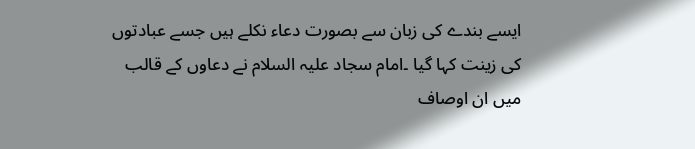ایسے بندے کی زبان سے بصورت دعاء نکلے ہیں جسے عبادتوں کی زینت کہا گیا ۔امام سجاد علیہ السلام نے دعاوں کے قالب میں ان اوصاف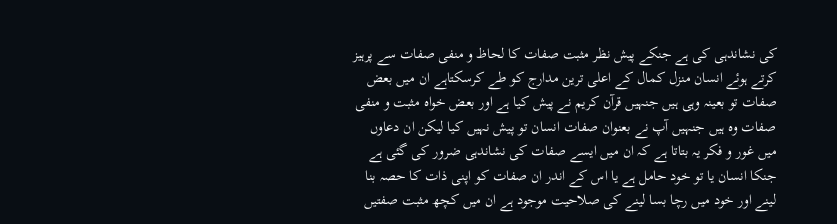کی نشاندہی کی ہے جنکے پیش نظر مثبت صفات کا لحاظ و منفی صفات سے پرہیز کرتے ہوئے انسان منزل کمال کے اعلی ترین مدارج کو طے کرسکتاہے ان میں بعض صفات تو بعینہ وہی ہیں جنہیں قرآن کریم نے پیش کیا ہے اور بعض خواہ مثبت و منفی صفات وہ ہیں جنہیں آپ نے بعنوان صفات انسان تو پیش نہیں کیا لیکن ان دعاوں میں غور و فکر یہ بتاتا ہے کہ ان میں ایسے صفات کی نشاندہی ضرور کی گئی ہے جنکا انسان یا تو خود حامل ہے یا اس کے اندر ان صفات کو اپنی ذات کا حصہ بنا لینے اور خود میں رچا بسا لینے کی صلاحیت موجود ہے ان میں کچھ مثبت صفتیں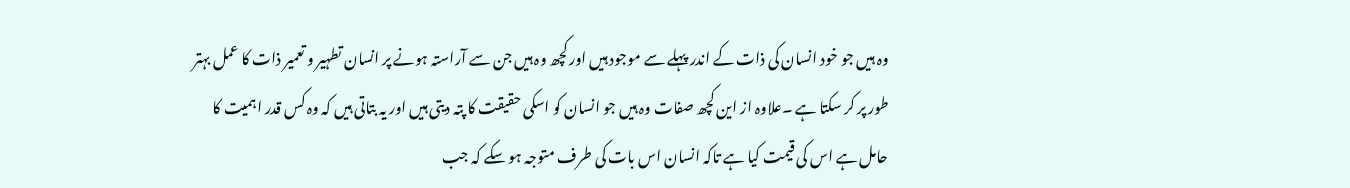وہ ہیں جو خود انسان کی ذات کے اندر پہلے سے موجود ہیں اور کچھ وہ ہیں جن سے آراستہ ہونے پر انسان تطہیر و تعمیر ذات کا عمل بہتر طور پر کر سکتا ہے ۔علاوہ از این کچھ صفات وہ ہیں جو انسان کو اسکی حقیقت کا پتہ دیتی ہیں اور یہ بتاتی ہیں کہ وہ کس قدر اہمیت کا حامل ہے اس کی قیمت کیا ہے تاکہ انسان اس بات کی طرف متوجہ ہو سکے کہ جب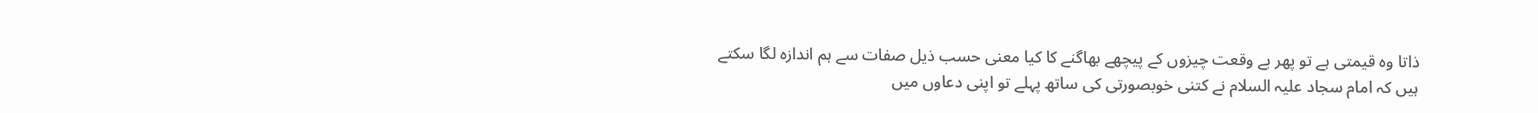ذاتا وہ قیمتی ہے تو پھر بے وقعت چیزوں کے پیچھے بھاگنے کا کیا معنی حسب ذیل صفات سے ہم اندازہ لگا سکتے ہیں کہ امام سجاد علیہ السلام نے کتنی خوبصورتی کی ساتھ پہلے تو اپنی دعاوں میں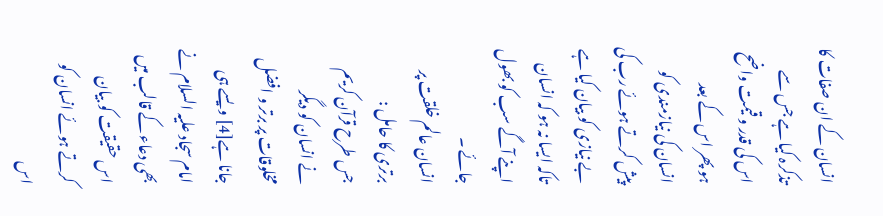انسان کے ان صفات کا تذکرہ کیا ہے جس سے اس کی قدر و قیمت واضح ہو پھر اس کے بعد انسان کی نیازمندی کو پیش کرتے ہوئے رب کی بے نیازی کو بیان کیا ہے تاکہ ایسا نہ ہو کہ انسان اپنے آگے سب کو بھول جائے ۔
انسان عالم خلقت پر برتری کا حامل :
جس طرح قرآن کریم نے انسان کو دیگر مخلوقات پر برتر و افضل جانا ہے[4] ویسے ہی امام سجاد علیہ السلام نے بھی دعاء کے قالب میں اس حقیقت کو بیان کرتے ہوئے انسان کو اس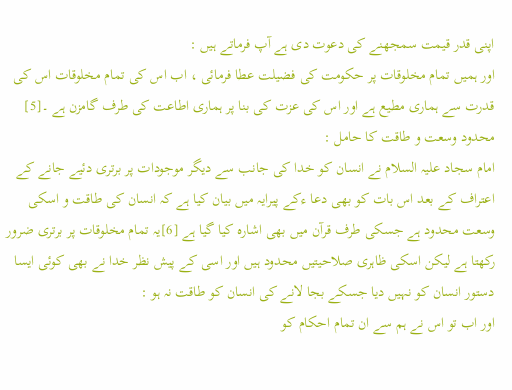اپنی قدر قیمت سمجھنے کی دعوت دی ہے آپ فرماتے ہیں :
اور ہمیں تمام مخلوقات پر حکومت کی فضیلت عطا فرمائی ، اب اس کی تمام مخلوقات اس کی قدرت سے ہماری مطیع ہے اور اس کی عزت کی بنا پر ہماری اطاعت کی طرف گامزن ہے ۔[5]
محدود وسعت و طاقت کا حامل :
امام سجاد علیہ السلام نے انسان کو خدا کی جانب سے دیگر موجودات پر برتری دئیے جانے کے اعتراف کے بعد اس بات کو بھی دعا ءکے پیرایہ میں بیان کیا ہے کہ انسان کی طاقت و اسکی وسعت محدود ہے جسکی طرف قرآن میں بھی اشارہ کیا گیا ہے [6]یہ تمام مخلوقات پر برتری ضرور رکھتا ہے لیکن اسکی ظاہری صلاحیتیں محدود ہیں اور اسی کے پیش نظر خدا نے بھی کوئی ایسا دستور انسان کو نہیں دیا جسکے بجا لانے کی انسان کو طاقت نہ ہو :
اور اب تو اس نے ہم سے ان تمام احکام کو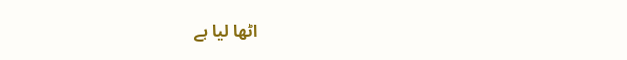اٹھا لیا ہے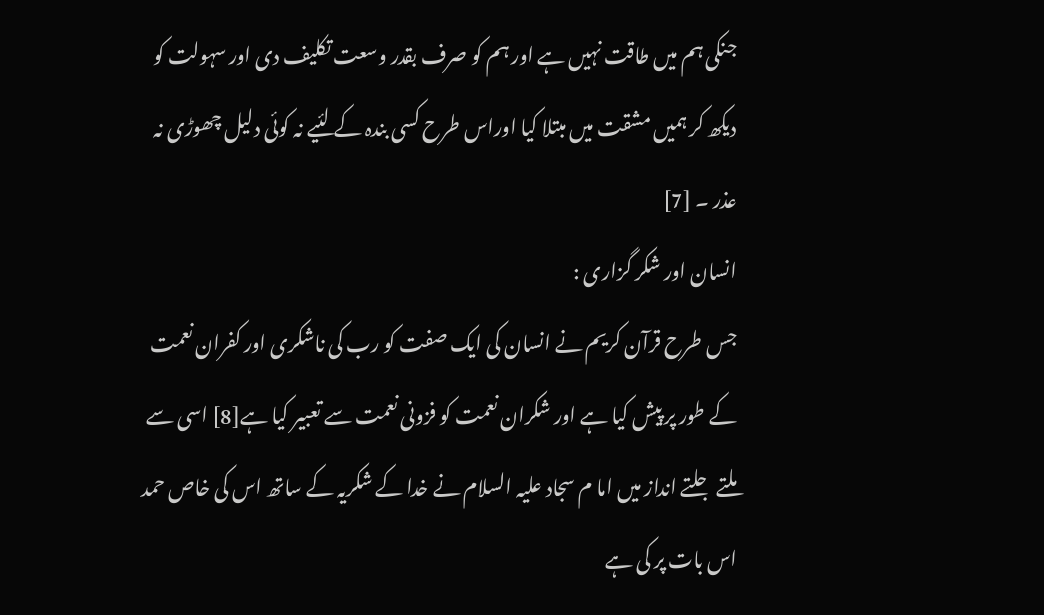جنکی ہم میں طاقت نہیں ہے اور ہم کو صرف بقدر وسعت تکلیف دی اور سہولت کو دیکھ کر ہمیں مشقت میں مبتلا کیا اوراس طرح کسی بندہ کے لئیے نہ کوئی دلیل چھوڑی نہ عذر ۔ [7]
انسان اور شکر گزاری :
جس طرح قرآن کریم نے انسان کی ایک صفت کو رب کی ناشکری اور کفران نعمت کے طور پر پیش کیا ہے اور شکران نعمت کو فزونی نعمت سے تعبیر کیا ہے[8] اسی سے ملتے جلتے انداز میں اما م سجاد علیہ السلام نے خدا کے شکریہ کے ساتھ اس کی خاص حمد اس بات پر کی ہے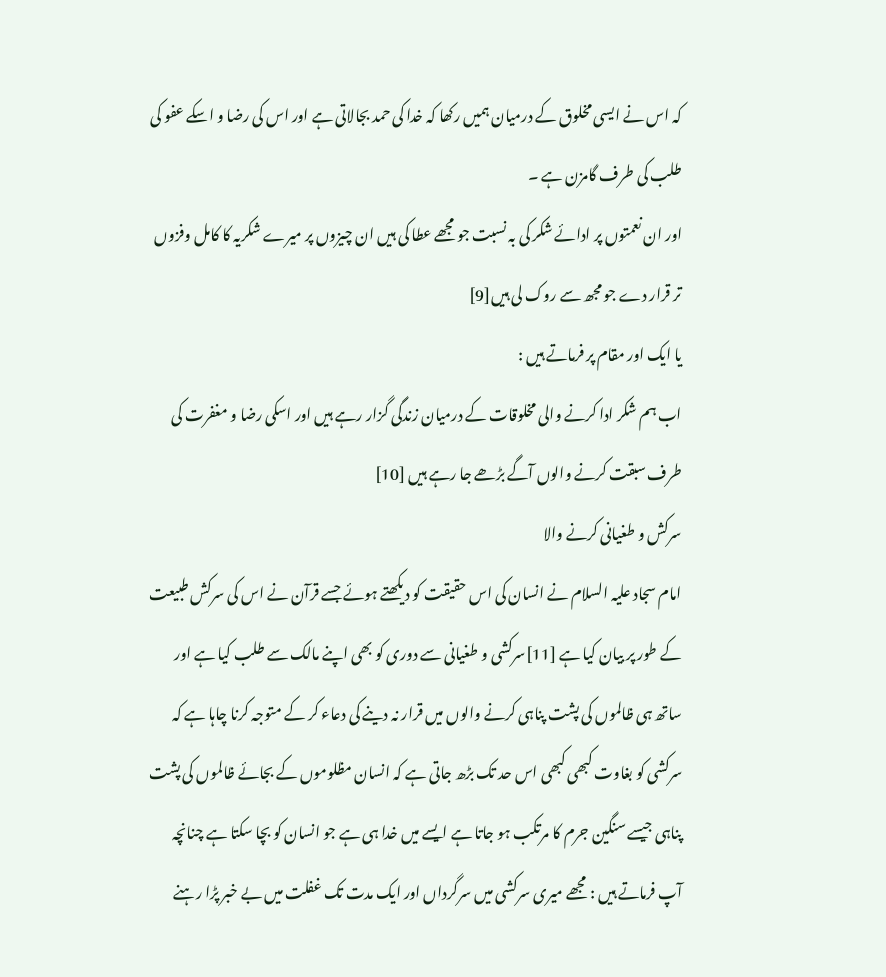کہ اس نے ایسی مخلوق کے درمیان ہمیں رکھا کہ خدا کی حمد بجالاتی ہے اور اس کی رضا و اسکے عفو کی طلب کی طرف گامزن ہے ۔
اور ان نعمتوں پر ادائے شکر کی بہ نسبت جو مجھے عطا کی ہیں ان چیزوں پر میرے شکریہ کا کامل وفزوں تر قرار دے جو مجھ سے روک لی ہیں[9]
یا ایک اور مقام پر فرماتے ہیں :
اب ہم شکر ادا کرنے والی مخلوقات کے درمیان زندگی گزار رہے ہیں اور اسکی رضا و مغفرت کی طرف سبقت کرنے والوں آگے بڑھے جا رہے ہیں [10]
سرکش و طغیانی کرنے والا
امام سجاد علیہ السلام نے انسان کی اس حقیقت کو دیکھتے ہوئے جسے قرآن نے اس کی سرکش طبیعت کے طور پر بیان کیا ہے [11]سرکشی و طغیانی سے دوری کو بھی اپنے مالک سے طلب کیا ہے اور ساتھ ہی ظالموں کی پشت پناہی کرنے والوں میں قرار نہ دینے کی دعاء کر کے متوجہ کرنا چاہا ہے کہ سرکشی کو بغاوت کبھی کبھی اس حد تک بڑھ جاتی ہے کہ انسان مظلوموں کے بجائے ظالموں کی پشت پناہی جیسے سنگین جرم کا مرتکب ہو جاتا ہے ایسے میں خدا ہی ہے جو انسان کو بچا سکتا ہے چنانچہ آپ فرماتے ہیں : مجھے میری سرکشی میں سرگرداں اور ایک مدت تک غفلت میں بے خبر پڑا رہنے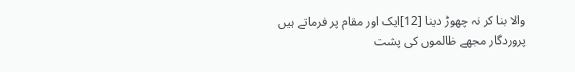والا بنا کر نہ چھوڑ دینا [12]ایک اور مقام پر فرماتے ہیں پروردگار مجھے ظالموں کی پشت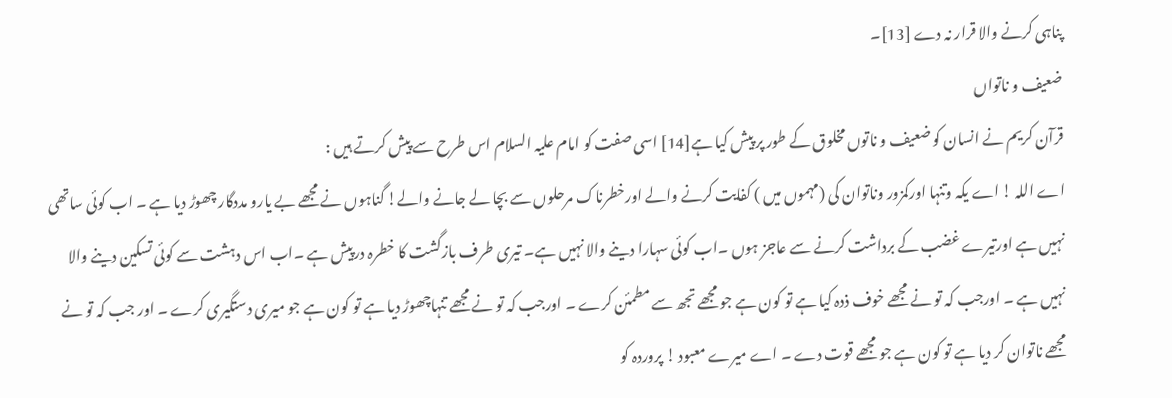پناہی کرنے والا قرار نہ دے [13]۔
ضعیف و ناتواں
قرآن کریم نے انسان کو ضعیف و ناتوں مخلوق کے طور پر پیش کیا ہے[14] اسی صفت کو امام علیہ السلام اس طرح سے پیش کرتے ہیں :
اے اللہ ! اے یکہ وتنہا اورکمزور وناتوان کی (مہموں میں ) کفایت کرنے والے اورخطرناک مرحلوں سے بچا لے جانے والے! گناہوں نے مجھے بے یارو مددگار چھوڑ دیا ہے ۔ اب کوئی ساتھی نہیں ہے اورتیرے غضب کے برداشت کرنے سے عاجز ہوں ۔اب کوئی سہارا دینے والا نہیں ہے۔ تیری طرف بازگشت کا خطرہ درپیش ہے ۔اب اس دہشت سے کوئی تسکین دینے والا نہیں ہے ۔ اورجب کہ تو نے مجھے خوف ذدہ کیا ہے تو کون ہے جو مجھے تجھ سے مطمئن کرے ۔ اورجب کہ تو نے مجھے تنہاچھوڑ دیا ہے تو کون ہے جو میری دستگیری کرے ۔ اور جب کہ تو نے مجھے ناتوان کر دیا ہے تو کون ہے جو مجھے قوت دے ۔ اے میرے معبود ! پروردہ کو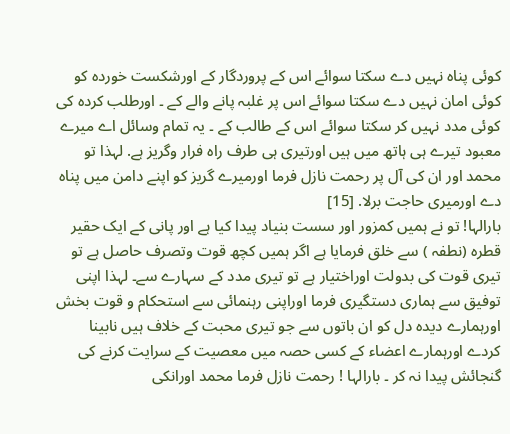کوئی پناہ نہیں دے سکتا سوائے اس کے پروردگار کے اورشکست خوردہ کو کوئی امان نہیں دے سکتا سوائے اس پر غلبہ پانے والے کے ۔ اورطلب کردہ کی کوئی مدد نہیں کر سکتا سوائے اس کے طالب کے ۔ یہ تمام وسائل اے میرے معبود تیرے ہی ہاتھ میں ہیں اورتیری ہی طرف راہ فرار وگریز ہے. لہذا تو محمد اور ان کی آل پر رحمت نازل فرما اورمیرے گریز کو اپنے دامن میں پناہ دے اورمیری حاجت برلا. [15]
بارالہا! تو نے ہمیں کمزور اور سست بنیاد پیدا کیا ہے اور پانی کے ایک حقیر قطرہ (نطفہ ) سے خلق فرمایا ہے اگر ہمیں کچھ قوت وتصرف حاصل ہے تو تیری قوت کی بدولت اوراختیار ہے تو تیری مدد کے سہارے سے۔ لہذا اپنی توفیق سے ہماری دستگیری فرما اوراپنی رہنمائی سے استحکام و قوت بخش اورہمارے دیدہ دل کو ان باتوں سے جو تیری محبت کے خلاف ہیں نابینا کردے اورہمارے اعضاء کے کسی حصہ میں معصیت کے سرایت کرنے کی گنجائش پیدا نہ کر ۔ بارالہا ! رحمت نازل فرما محمد اورانکی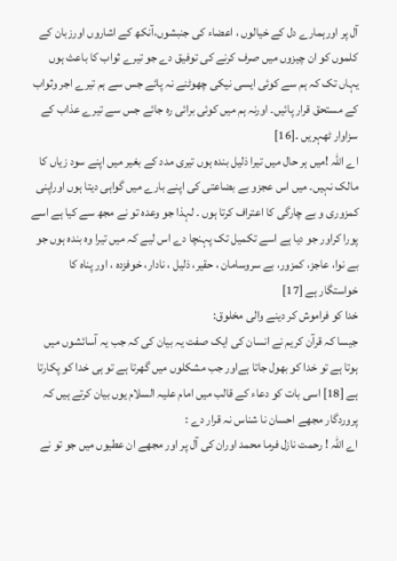آل پر اورہمارے دل کے خیالوں ، اعضاء کی جنبشوں،آنکھ کے اشاروں اورزبان کے کلموں کو ان چیزوں میں صرف کرنے کی توفیق دے جو تیرے ثواب کا باعث ہوں یہاں تک کہ ہم سے کوئی ایسی نیکی چھوٹنے نہ پائے جس سے ہم تیرے اجر وثواب کے مستحق قرار پائیں۔ اورنہ ہم میں کوئی برائی رہ جائے جس سے تیرے عذاب کے سزاوار ٹھہریں ۔[16]
اے اللہ !میں ہر حال میں تیرا ذلیل بندہ ہوں تیری مدد کے بغیر میں اپنے سود زیاں کا مالک نہیں۔ میں اس عجزو بے بضاعتی کی اپنے بارے میں گواہی دیتا ہوں اوراپنی کمزوری و بے چارگی کا اعتراف کرتا ہوں ۔ لہذا جو وعدہ تو نے مجھ سے کیا ہے اسے پورا کراور جو دیا ہے اسے تکمیل تک پہنچا دے اس لیے کہ میں تیرا وہ بندہ ہوں جو بے نوا، عاجز، کمزور، بے سروسامان ، حقیر، ذلیل ، نادار، خوفزدہ ، اور پناہ کا خواستگار ہے [17]
خدا کو فراموش کر دینے والی مخلوق:
جیسا کہ قرآن کریم نے انسان کی ایک صفت یہ بیان کی کہ جب یہ آسائشوں میں ہوتا ہے تو خدا کو بھول جاتا ہےاور جب مشکلوں میں گھرتا ہے تو ہی خدا کو پکارتا ہے [18] اسی بات کو دعاء کے قالب میں امام علیہ السلام یوں بیان کرتے ہیں کہ پروردگار مجھے احسان نا شناس نہ قرار دے :
اے اللہ ! رحمت نازل فرما محمد اوران کی آل پر اور مجھے ان عطیوں میں جو تو نے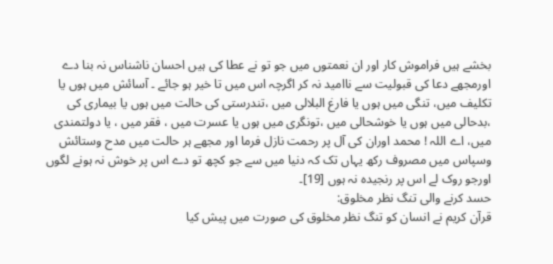بخشے ہیں فراموش کار اور ان نعمتوں میں جو تو نے عطا کی ہیں احسان ناشناس نہ بنا دے اورمجھے دعا کی قبولیت سے ناامید نہ کر اگرچہ اس میں تا خیر ہو جائے ۔ آسائش میں ہوں یا تکلیف میں، تنگی میں ہوں یا فارغ البلالی میں ،تندرستی کی حالت میں ہوں یا بیماری کی ،بدحالی میں ہوں یا خوشحالی میں ،تونگری میں ہوں یا عسرت میں ، فقر میں ، یا دولتمندی میں، اے اللہ ! محمد اوران کی آل پر رحمت نازل فرما اور مجھے ہر حالت میں مدح وستائش وسپاس میں مصروف رکھ یہاں تک کہ دنیا میں سے جو کچھ تو دے اس پر خوش نہ ہونے لگوں اورجو روک لے اس پر رنجیدہ نہ ہوں [19]۔
حسد کرنے والی تنگ نظر مخلوق:
قرآن کریم نے انسان کو تنگ نظر مخلوق کی صورت میں پیش کیا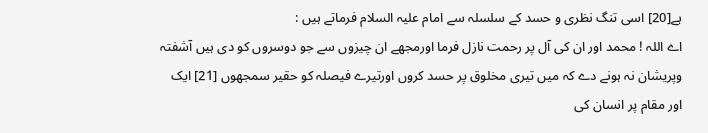ہے[20] اسی تنگ نظری و حسد کے سلسلہ سے امام علیہ السلام فرماتے ہیں :
اے اللہ ! محمد اور ان کی آل پر رحمت نازل فرما اورمجھے ان چیزوں سے جو دوسروں کو دی ہیں آشفتہ وپریشان نہ ہونے دے کہ میں تیری مخلوق پر حسد کروں اورتیرے فیصلہ کو حقیر سمجھوں [21] ایک اور مقام پر انسان کی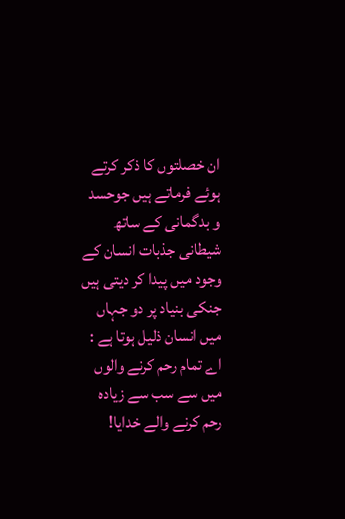ان خصلتوں کا ذکر کرتے ہوئے فرماتے ہیں جوحسد و بدگمانی کے ساتھ شیطانی جذبات انسان کے وجود میں پیدا کر دیتی ہیں جنکی بنیاد پر دو جہاں میں انسان ذلیل ہوتا ہے :
اے تمام رحم کرنے والوں میں سے سب سے زیادہ رحم کرنے والے خدایا!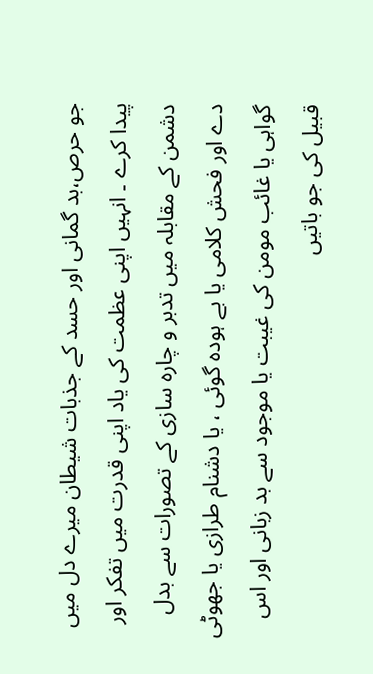جو حرص،بد گمانی اور حسد کے جذبات شیطان میرے دل میں پیدا کرے ۔ انہیں اپنی عظمت کی یاد اپنی قدرت میں تفکر اور دشمن کے مقابلہ میں تدبر و چارہ سازی کے تصورات سے بدل دے اور فحش کلامی یا بے ہودہ گوئی ، یا دشنام طرازی یا جھوٹی گواہی یا غائب مومن کی غیبت یا موجود سے بد زبانی اور اس قبیل کی جو باتیں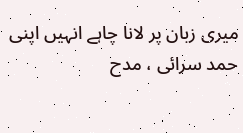میری زبان پر لانا چاہے انہیں اپنی حمد سرائی ، مدح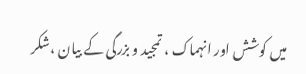میں کوشش اور انہماک ، تمجید و بزرگی کے بیان ،شکر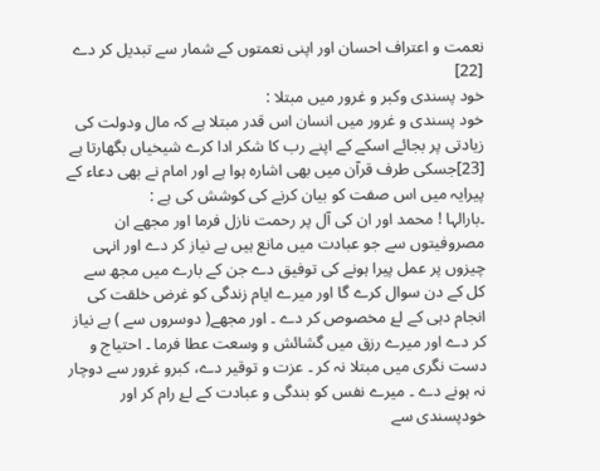نعمت و اعتراف احسان اور اپنی نعمتوں کے شمار سے تبدیل کر دے [22]
خود پسندی وکبر و غرور میں مبتلا :
خود پسندی و غرور میں انسان اس قدر مبتلا ہے کہ مال ودولت کی زیادتی پر بجائے اسکے کے اپنے رب کا شکر ادا کرے شیخیاں بگھارتا ہے [23]جسکی طرف قرآن میں بھی اشارہ ہوا ہے اور امام نے بھی دعاء کے پیرایہ میں اس صفت کو بیان کرنے کی کوشش کی ہے :
۔بارالہا ! محمد اور ان کی آل پر رحمت نازل فرما اور مجھے ان مصروفیتوں سے جو عبادت میں مانع ہیں بے نیاز کر دے اور انہی چیزوں پر عمل پیرا ہونے کی توفیق دے جن کے بارے میں مجھ سے کل کے دن سوال کرے گا اور میرے ایام زندگی کو غرض خلقت کی انجام دہی کے لۓ مخصوص کر دے ۔ اور مجھے( دوسروں سے ) بے نیاز کر دے اور میرے رزق میں گشائش و وسعت عطا فرما ۔ احتیاج و دست نگری میں مبتلا نہ کر ۔ عزت و توقیر دے، کبرو غرور سے دوچار نہ ہونے دے ۔ میرے نفس کو بندگی و عبادت کے لۓ رام کر اور خودپسندی سے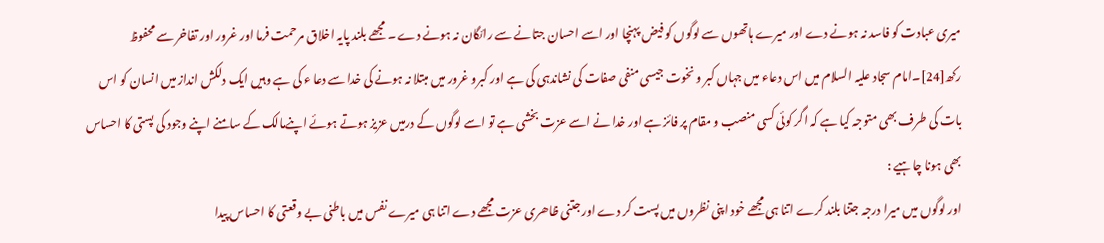میری عبادت کو فاسد نہ ہونے دے اور میرے ہاتھوں سے لوگوں کو فیض پہنچا اور اسے احسان جتانے سے رائگان نہ ہونے دے ۔ مجھے بلند پایہ اخلاق مرحمت فرما اور غرور اور تفاخر سے محفوظ رکھ[24]۔امام سجاد علیہ السلام میں اس دعاء میں جہاں کبر و نخوت جیسی منفی صفات کی نشاندہی کی ہے اور کبرو غرور میں مبتلا نہ ہونے کی خدا سے دعا ء کی ہے وہیں ایک دلکش انداز میں انسان کو اس بات کی طرف بھی متوجہ کیا ہے کہ اگر کوئی کسی منصب و مقام پر فائز ہے اور خدا نے اسے عزت بخشی ہے تو اسے لوگوں کے درمیں عزیز ہوتے ہوئے اپنےمالک کے سامنے اپنے وجود کی پستی کا احساس بھی ہونا چاہیے :
اور لوگوں میں میرا درجہ جتنا بلند کرے اتنا ہی مجھے خود اپنی نظروں میں پست کر دے اور جتنی ظاھری عزت مجھے دے اتنا ہی میرے نفس میں باطنی بے وقعتی کا احساس پیدا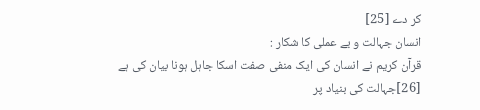کر دے [25]
انسان جہالت و بے عملی کا شکار :
قرآن کریم نے انسان کی ایک منفی صفت اسکا جاہل ہونا بیان کی ہے [26]جہالت کی بنیاد پر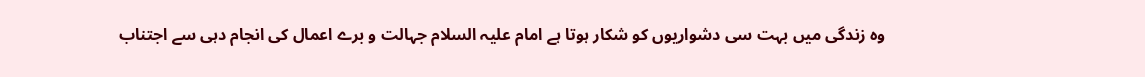وہ زندگی میں بہت سی دشواریوں کو شکار ہوتا ہے امام علیہ السلام جہالت و برے اعمال کی انجام دہی سے اجتناب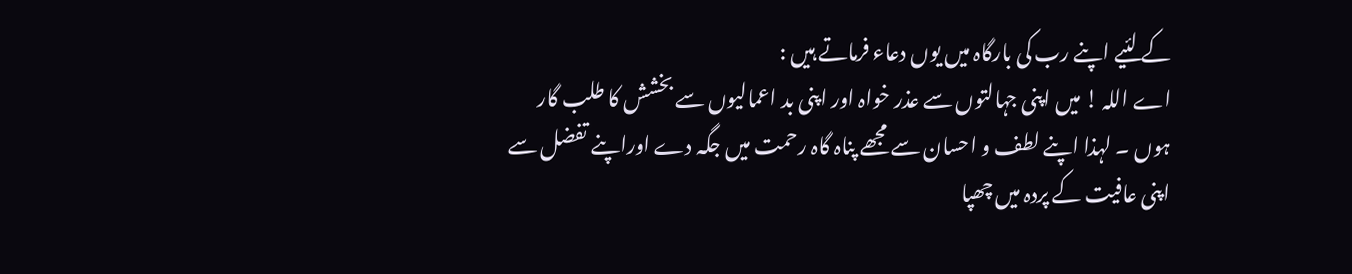کے لئیے اپنے رب کی بارگاہ میں یوں دعاء فرماتے ہیں :
اے اللہ ! میں اپنی جہالتوں سے عذر خواہ اور اپنی بد اعمالیوں سے بخشش کا طلب گار ہوں ۔ لہذا اپنے لطف و احسان سے مجھے پناہ گاہ رحمت میں جگہ دے اوراپنے تفضل سے اپنی عافیت کے پردہ میں چھپا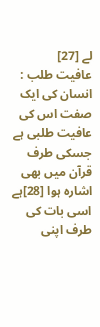لے [27]
عافیت طلب :
انسان کی ایک صفت اس کی عافیت طلبی ہے جسکی طرف قرآن میں بھی اشارہ ہوا [28]ہے اسی بات کی طرف اپنی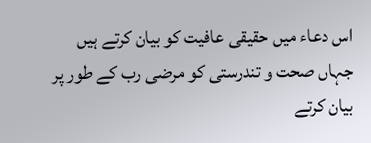اس دعاء میں حقیقی عافیت کو بیان کرتے ہیں جہاں صحت و تندرستی کو مرضی رب کے طور پر بیان کرتے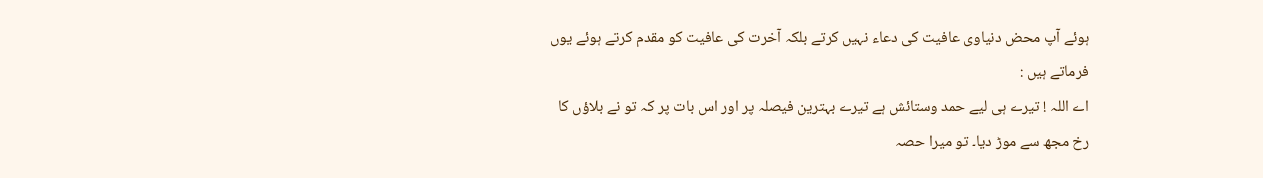ہوئے آپ محض دنیاوی عافیت کی دعاء نہیں کرتے بلکہ آخرت کی عافیت کو مقدم کرتے ہوئے یوں فرماتے ہیں :
اے اللہ ! تیرے ہی لیے حمد وستائش ہے تیرے بہترین فیصلہ پر اور اس بات پر کہ تو نے بلاؤں کا رخ مجھ سے موڑ دیا۔ تو میرا حصہ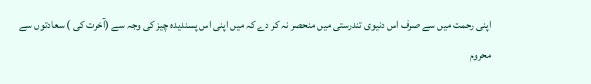اپنی رحمت میں سے صرف اس دنیوی تندرستی میں منحصر نہ کر دے کہ میں اپنی اس پسندیدہ چیز کی وجہ سے (آخرت کی ) سعادتوں سے محروم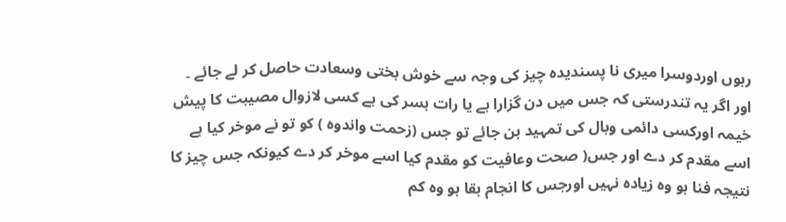رہوں اوردوسرا میری نا پسندیدہ چیز کی وجہ سے خوش بختی وسعادت حاصل کر لے جائے ۔ اور اگر یہ تندرستی کہ جس میں دن گزارا ہے یا رات بسر کی ہے کسی لازوال مصیبت کا پیش خیمہ اورکسی دائمی وبال کی تمہید بن جائے تو جس (زحمت واندوہ ) کو تو نے موخر کیا ہے اسے مقدم کر دے اور جس( صحت وعافیت کو مقدم کیا اسے موخر کر دے کیونکہ جس چیز کا نتیجہ فنا ہو وہ زیادہ نہیں اورجس کا انجام بقا ہو وہ کم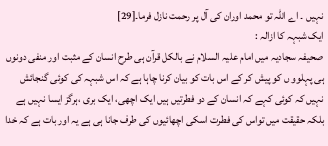نہیں ۔ اے اللہ تو محمد اوران کی آل پر رحمت نازل فرما۔[29]
ایک شبہہ کا ازالہ :
صحیفہ سجادیہ میں امام علیہ السلام نے بالکل قرآن ہی طرح انسان کے مثبت اور منفی دونوں ہی پہلوو ں کو پیش کر کے اس بات کو بیان کرنا چاہا ہے کہ اس شبہہ کی کوئی گنجائش نہیں کہ کوئی کہے کہ انسان کے دو فطرتیں ہیں ایک اچھی، ایک بری ،ہرگز ایسا نہیں ہے بلکہ حقیقت میں تواس کی فطرت اسکی اچھائیوں کی طرف جانا ہی ہے یہ اور بات ہے کہ خدا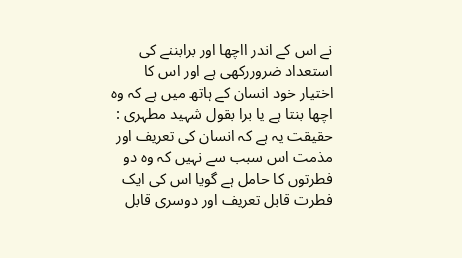نے اس کے اندر ااچھا اور برابننے کی استعداد ضروررکھی ہے اور اس کا اختیار خود انسان کے ہاتھ میں ہے کہ وہ اچھا بنتا ہے یا برا بقول شہید مطہری : حقیقت یہ ہے کہ انسان کی تعریف اور مذمت اس سبب سے نہیں کہ وہ دو فطرتوں کا حامل ہے گویا اس کی ایک فطرت قابل تعریف اور دوسری قابل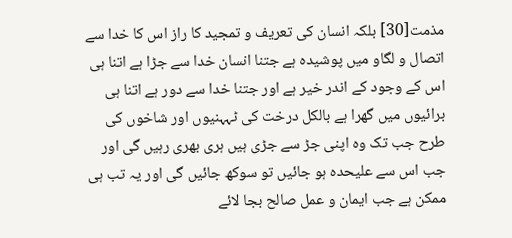مذمت[30] بلکہ انسان کی تعریف و تمجید کا راز اس کا خدا سے اتصال و لگاو میں پوشیدہ ہے جتنا انسان خدا سے جڑا ہے اتنا ہی اس کے وجود کے اندر خیر ہے اور جتنا خدا سے دور ہے اتنا ہی برائیوں میں گھرا ہے بالکل درخت کی ٹہہنیوں اور شاخوں کی طرح جب تک وہ اپنی جڑ سے جڑی ہیں ہری بھری رہیں گی اور جب اس سے علیحدہ ہو جائیں تو سوکھ جائیں گی اور یہ تب ہی ممکن ہے جب ایمان و عمل صالح بجا لائے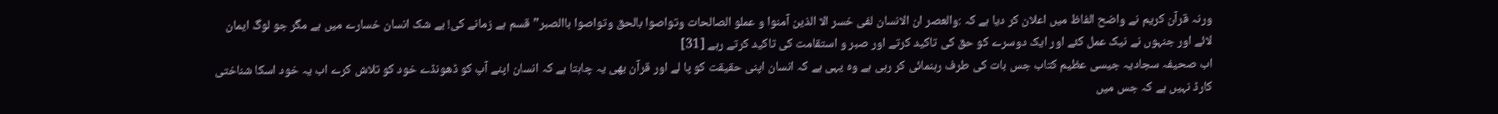ورنہ قرآن کریم نے واضح الفاظ میں اعلان کر دیا ہے کہ :والعصر ان الانسان لفی خسر الا الذین آمنوا و عملو الصالحات وتواصوا بالحق وتواصوا باالصبر”قسم ہے زمانے کی! بے شک انسان خسارے میں ہے مگر جو لوگ ایمان لائے اور جنہوں نے نیک عمل کئے اور ایک دوسرے کو حق کی تاکید کرتے اور صبر و استقامت کی تاکید کرتے رہے [31]
اب صحیفہ سجادیہ جیسی عظیم کتاب جس بات کی طرف رہنمائی کر رہی ہے وہ یہی ہے کہ انسان اپنی حقیقت کو پا لے اور قرآن بھی یہ چاہتا ہے کہ انسان اپنے آپ کو ڈھونڈے خود کو تلاش کرے اب یہ خود اسکا شناختی کارڈ نہیں ہے کہ جس میں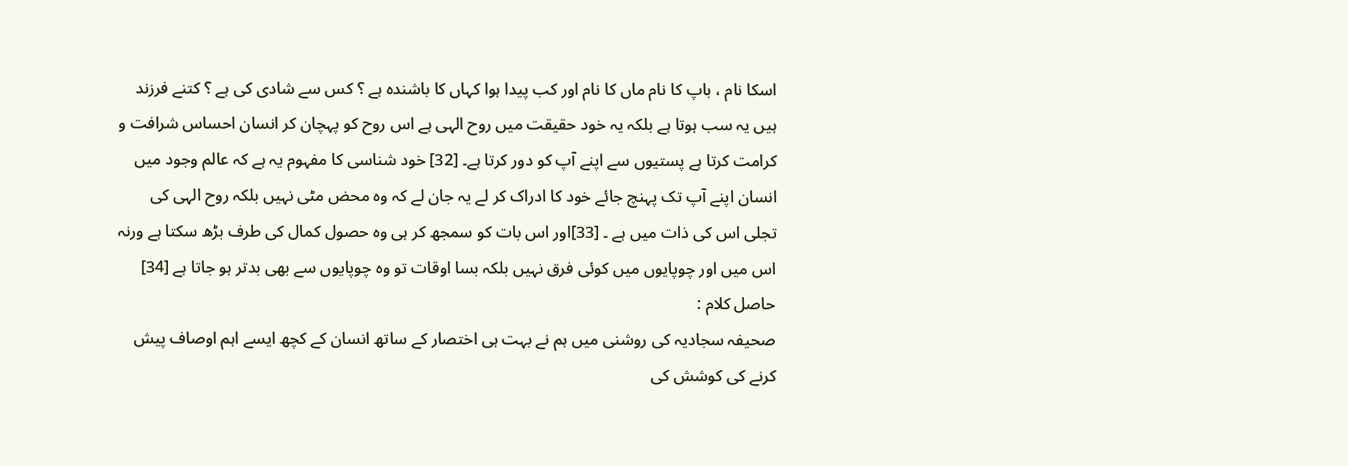اسکا نام ، باپ کا نام ماں کا نام اور کب پیدا ہوا کہاں کا باشندہ ہے ؟ کس سے شادی کی ہے ؟ کتنے فرزند ہیں یہ سب ہوتا ہے بلکہ یہ خود حقیقت میں روح الہی ہے اس روح کو پہچان کر انسان احساس شرافت و کرامت کرتا ہے پستیوں سے اپنے آپ کو دور کرتا ہے۔ [32] خود شناسی کا مفہوم یہ ہے کہ عالم وجود میں انسان اپنے آپ تک پہنچ جائے خود کا ادراک کر لے یہ جان لے کہ وہ محض مٹی نہیں بلکہ روح الہی کی تجلی اس کی ذات میں ہے ۔ [33]اور اس بات کو سمجھ کر ہی وہ حصول کمال کی طرف بڑھ سکتا ہے ورنہ اس میں اور چوپایوں میں کوئی فرق نہیں بلکہ بسا اوقات تو وہ چوپایوں سے بھی بدتر ہو جاتا ہے [34]
حاصل کلام :
صحیفہ سجادیہ کی روشنی میں ہم نے بہت ہی اختصار کے ساتھ انسان کے کچھ ایسے اہم اوصاف پیش کرنے کی کوشش کی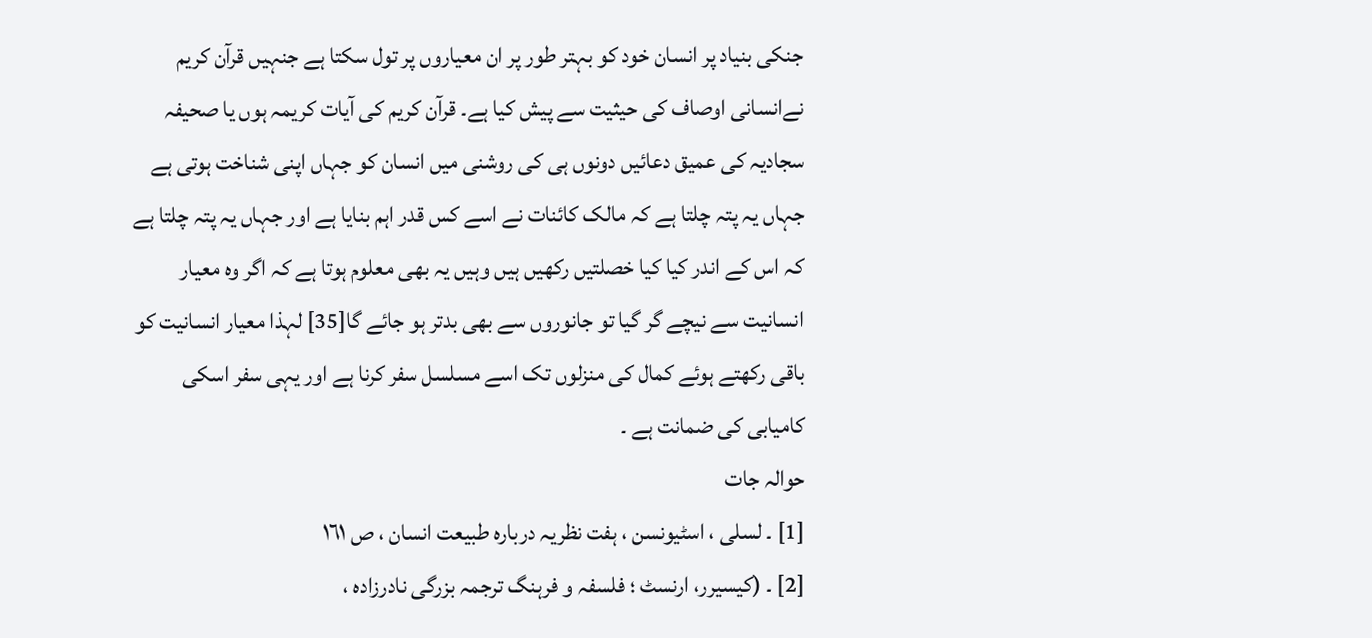جنکی بنیاد پر انسان خود کو بہتر طور پر ان معیاروں پر تول سکتا ہے جنہیں قرآن کریم نےانسانی اوصاف کی حیثیت سے پیش کیا ہے۔ قرآن کریم کی آیات کریمہ ہوں یا صحیفہ سجادیہ کی عمیق دعائیں دونوں ہی کی روشنی میں انسان کو جہاں اپنی شناخت ہوتی ہے جہاں یہ پتہ چلتا ہے کہ مالک کائنات نے اسے کس قدر اہم بنایا ہے اور جہاں یہ پتہ چلتا ہے کہ اس کے اندر کیا کیا خصلتیں رکھیں ہیں وہیں یہ بھی معلوم ہوتا ہے کہ اگر وہ معیار انسانیت سے نیچے گر گیا تو جانوروں سے بھی بدتر ہو جائے گا[35] لہذا معیار انسانیت کو باقی رکھتے ہوئے کمال کی منزلوں تک اسے مسلسل سفر کرنا ہے اور یہی سفر اسکی کامیابی کی ضمانت ہے ۔
حوالہ جات
[1] ۔ لسلی ، اسٹیونسن ، ہفت نظریہ دربارہ طبیعت انسان ، ص ١٦١
[2] ۔ (کیسیرر، ارنسٹ ؛ فلسفہ و فرہنگ ترجمہ بزرگی نادرزادہ ،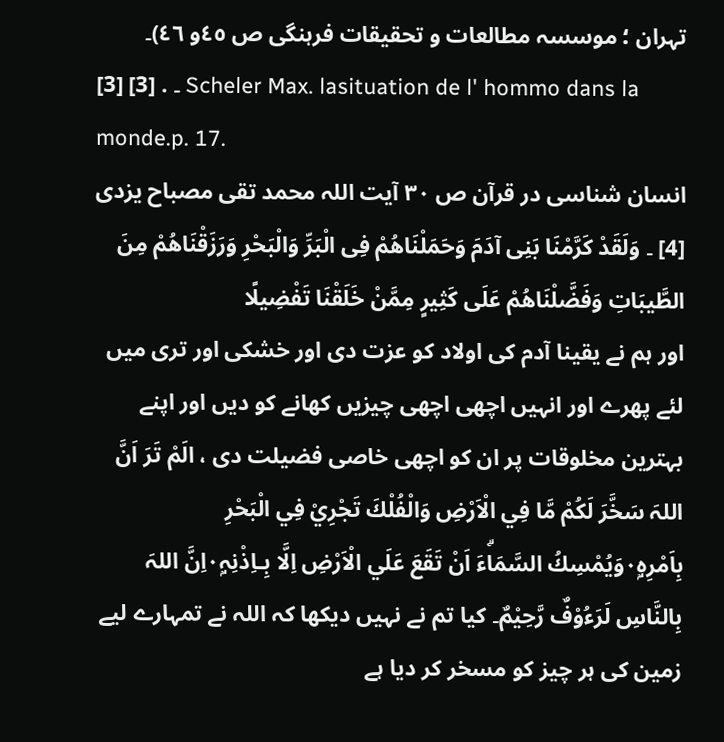تہران ؛ موسسہ مطالعات و تحقیقات فرہنگی ص ٤٥و ٤٦)۔
[3] ۔ . [3] Scheler Max. lasituation de l' hommo dans la monde.p. 17.
انسان شناسی در قرآن ص ۳۰ آیت اللہ محمد تقی مصباح یزدی
[4] ۔ وَلَقَدْ كَرَّمْنَا بَنِی آدَمَ وَحَمَلْنَاهُمْ فِی الْبَرِّ وَالْبَحْرِ وَرَزَقْنَاهُمْ مِنَ الطَّیبَاتِ وَفَضَّلْنَاهُمْ عَلَى كَثِیرٍ مِمَّنْ خَلَقْنَا تَفْضِیلًا
اور ہم نے یقینا آدم کی اولاد کو عزت دی اور خشکی اور تری میں لئے پھرے اور انہیں اچھی اچھی چیزیں کھانے کو دیں اور اپنے بہترین مخلوقات پر ان کو اچھی خاصی فضیلت دی ، الَمْ تَرَ اَنَّ اللہَ سَخَّرَ لَكُمْ مَّا فِي الْاَرْضِ وَالْفُلْكَ تَجْرِيْ فِي الْبَحْرِ بِاَمْرِہٖ۰ۭوَيُمْسِكُ السَّمَاۗءَ اَنْ تَقَعَ عَلَي الْاَرْضِ اِلَّا بِـاِذْنِہٖ۰ۭاِنَّ اللہَ بِالنَّاسِ لَرَءُوْفٌ رَّحِيْمٌ۔ کیا تم نے نہیں دیکھا کہ اللہ نے تمہارے لیے زمین کی ہر چیز کو مسخر کر دیا ہے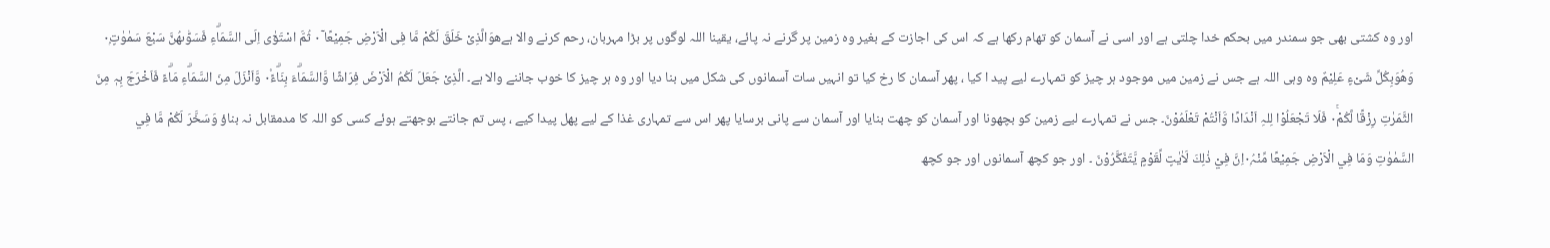اور وہ کشتی بھی جو سمندر میں بحکم خدا چلتی ہے اور اسی نے آسمان کو تھام رکھا ہے کہ اس کی اجازت کے بغیر وہ زمین پر گرنے نہ پائے، یقینا اللہ لوگوں پر بڑا مہربان، رحم کرنے والا ہےھوَالَّذِىْ خَلَقَ لَكُمْ مَّا فِى الْاَرْضِ جَمِيْعًا ۰ۤ ثُمَّ اسْتَوٰٓى اِلَى السَّمَاۗءِ فَسَوّٰىھُنَّ سَبْعَ سَمٰوٰتٍ۰ۭ وَھُوَبِكُلِّ شَىْءٍ عَلِيْمٌ وہ وہی اللہ ہے جس نے زمین میں موجود ہر چیز کو تمہارے لیے پید ا کیا ، پھر آسمان کا رخ کیا تو انہیں سات آسمانوں کی شکل میں بنا دیا اور وہ ہر چیز کا خوب جاننے والا ہے۔ الَّذِىْ جَعَلَ لَكُمُ الْاَرْضَ فِرَاشًا وَّالسَّمَاۗءَ بِنَاۗءً۰۠ وَّاَنْزَلَ مِنَ السَّمَاۗءِ مَاۗءً فَاَخْرَجَ بِہٖ مِنَ الثَّمَرٰتِ رِزْقًا لَّكُمْ۰ۚ فَلَا تَجْعَلُوْا لِلہِ اَنْدَادًا وَّاَنْتُمْ تَعْلَمُوْنَ۔ جس نے تمہارے لیے زمین کو بچھونا اور آسمان کو چھت بنایا اور آسمان سے پانی برسایا پھر اس سے تمہاری غذا کے لیے پھل پیدا کیے ، پس تم جانتے بوجھتے ہوئے کسی کو اللہ کا مدمقابل نہ بناؤ وَسَخَّرَ لَكُمْ مَّا فِي السَّمٰوٰتِ وَمَا فِي الْاَرْضِ جَمِيْعًا مِّنْہُ۰ۭاِنَّ فِيْ ذٰلِكَ لَاٰيٰتٍ لِّقَوْمٍ يَّتَفَكَّرُوْنَ ۔ اور جو کچھ آسمانوں اور جو کچھ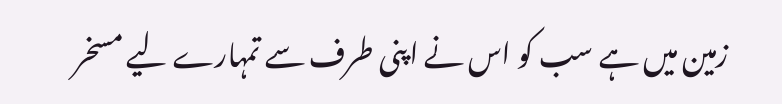زمین میں ہے سب کو اس نے اپنی طرف سے تمہارے لیے مسخر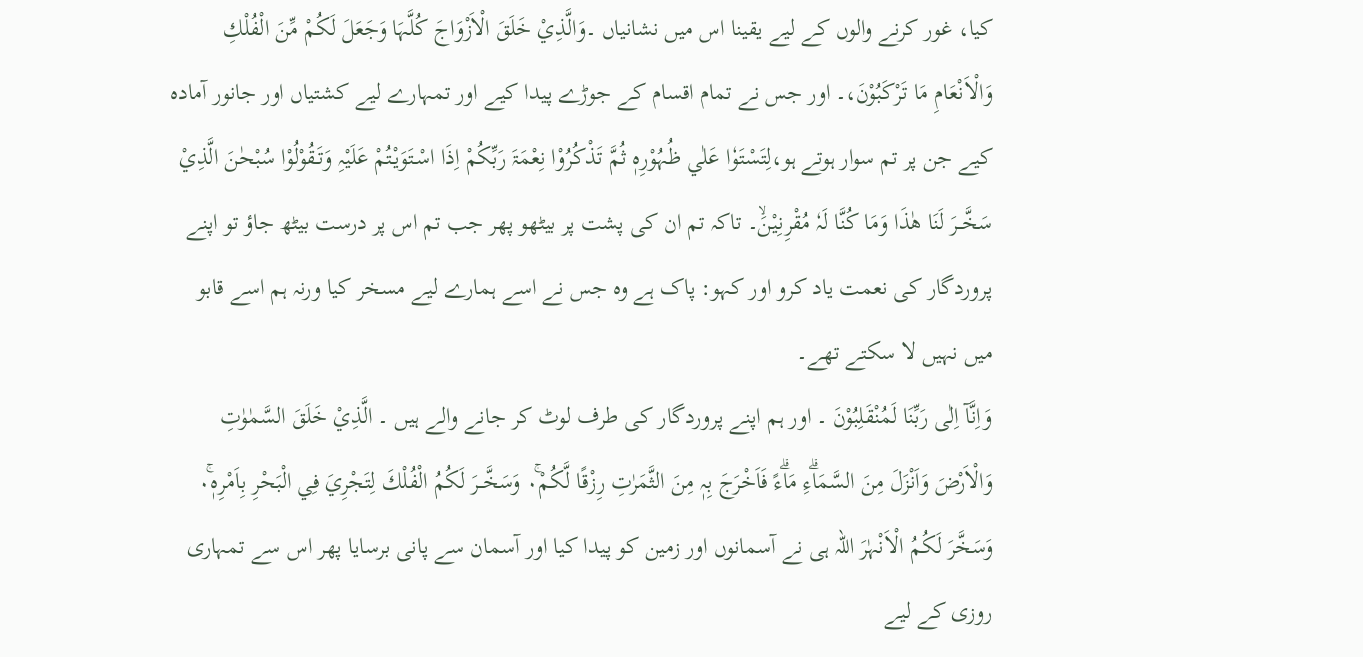کیا، غور کرنے والوں کے لیے یقینا اس میں نشانیاں ۔وَالَّذِيْ خَلَقَ الْاَزْوَاجَ كُلَّہَا وَجَعَلَ لَكُمْ مِّنَ الْفُلْكِ وَالْاَنْعَامِ مَا تَرْكَبُوْنَ،۔ اور جس نے تمام اقسام کے جوڑے پیدا کیے اور تمہارے لیے کشتیاں اور جانور آمادہ کیے جن پر تم سوار ہوتے ہو،لِتَسْتَوٗا عَلٰي ظُہُوْرِہٖ ثُمَّ تَذْكُرُوْا نِعْمَۃَ رَبِّكُمْ اِذَا اسْـتَوَيْتُمْ عَلَيْہِ وَتَـقُوْلُوْا سُبْحٰنَ الَّذِيْ سَخَّــرَ لَنَا ھٰذَا وَمَا كُنَّا لَہٗ مُقْرِنِيْنَۙ۔ تاکہ تم ان کی پشت پر بیٹھو پھر جب تم اس پر درست بیٹھ جاؤ تو اپنے پروردگار کی نعمت یاد کرو اور کہو: پاک ہے وہ جس نے اسے ہمارے لیے مسخر کیا ورنہ ہم اسے قابو میں نہیں لا سکتے تھے۔
وَاِنَّآ اِلٰى رَبِّنَا لَمُنْقَلِبُوْنَ ۔ اور ہم اپنے پروردگار کی طرف لوٹ کر جانے والے ہیں ۔ الَّذِيْ خَلَقَ السَّمٰوٰتِ وَالْاَرْضَ وَاَنْزَلَ مِنَ السَّمَاۗءِ مَاۗءً فَاَخْرَجَ بِہٖ مِنَ الثَّمَرٰتِ رِزْقًا لَّكُمْ۰ۚ وَسَخَّــرَ لَكُمُ الْفُلْكَ لِتَجْرِيَ فِي الْبَحْرِ بِاَمْرِہٖ۰ۚ وَسَخَّرَ لَكُمُ الْاَنْہٰرَ اللہ ہی نے آسمانوں اور زمین کو پیدا کیا اور آسمان سے پانی برسایا پھر اس سے تمہاری روزی کے لیے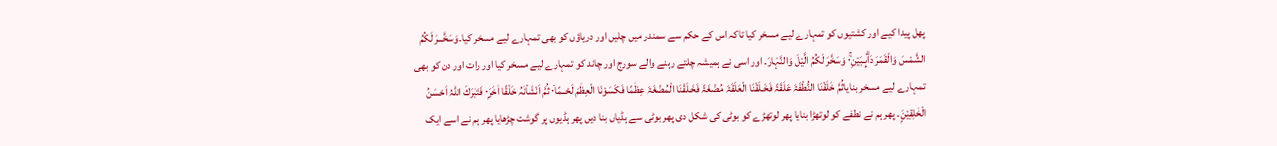پھل پیدا کیے اور کشتیوں کو تمہارے لیے مسخر کیا تاکہ اس کے حکم سے سمندر میں چلیں اور دریاؤں کو بھی تمہارے لیے مسخر کیا۔وَسَخَّــرَ لَكُمُ الشَّمْسَ وَالْقَمَرَ دَاۗىِٕـبَيْنِ۰ۚ وَسَخَّرَ لَكُمُ الَّيْلَ وَالنَّہَارَ۔ اور اسی نے ہمیشہ چلتے رہنے والے سورج اور چاند کو تمہارے لیے مسخر کیا اور رات اور دن کو بھی تمہارے لیے مسخر بنایاثُمَّ خَلَقْنَا النُّطْفَۃَ عَلَقَۃً فَخَـلَقْنَا الْعَلَقَۃَ مُضْغَۃً فَخَـلَقْنَا الْمُضْغَۃَ عِظٰمًا فَكَسَوْنَا الْعِظٰمَ لَحْــمًا۰ۤ ثُمَّ اَنْشَاْنٰہُ خَلْقًا اٰخَرَ۰ۭ فَتَبٰرَكَ اللہُ اَحْسَنُ الْخٰلِقِيْنَۭ۔ پھر ہم نے نطفے کو لوتھڑا بنایا پھر لوتھڑے کو بوٹی کی شکل دی پھر بوٹی سے ہڈیاں بنا دیں پھر ہڈیوں پر گوشت چڑھایا پھر ہم نے اسے ایک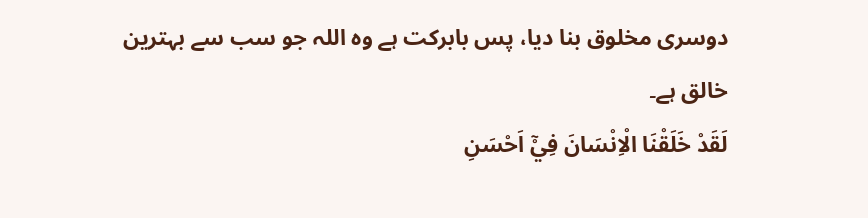دوسری مخلوق بنا دیا، پس بابرکت ہے وہ اللہ جو سب سے بہترین خالق ہے۔
لَقَدْ خَلَقْنَا الْاِنْسَانَ فِيْٓ اَحْسَنِ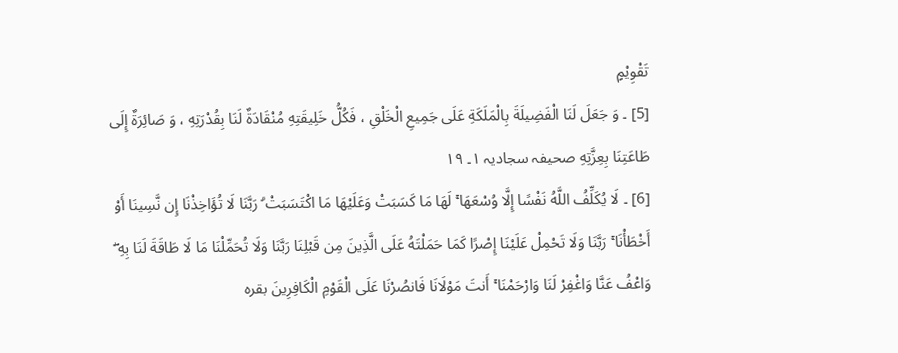تَقْوِيْمٍ
[5] ۔ وَ جَعَلَ لَنَا الْفَضِيلَةَ بِالْمَلَكَةِ عَلَى جَمِيعِ الْخَلْقِ ، فَكُلُّ خَلِيقَتِهِ مُنْقَادَةٌ لَنَا بِقُدْرَتِهِ ، وَ صَائِرَةٌ إِلَى طَاعَتِنَا بِعِزَّتِهِ صحیفہ سجادیہ ۱۔ ۱۹
[6] ۔ لَا يُكَلِّفُ اللَّهُ نَفْسًا إِلَّا وُسْعَهَا ۚ لَهَا مَا كَسَبَتْ وَعَلَيْهَا مَا اكْتَسَبَتْ ۗ رَبَّنَا لَا تُؤَاخِذْنَا إِن نَّسِينَا أَوْ أَخْطَأْنَا ۚ رَبَّنَا وَلَا تَحْمِلْ عَلَيْنَا إِصْرًا كَمَا حَمَلْتَهُ عَلَى الَّذِينَ مِن قَبْلِنَا رَبَّنَا وَلَا تُحَمِّلْنَا مَا لَا طَاقَةَ لَنَا بِهِ ۖ وَاعْفُ عَنَّا وَاغْفِرْ لَنَا وَارْحَمْنَا ۚ أَنتَ مَوْلَانَا فَانصُرْنَا عَلَى الْقَوْمِ الْكَافِرِينَ بقرہ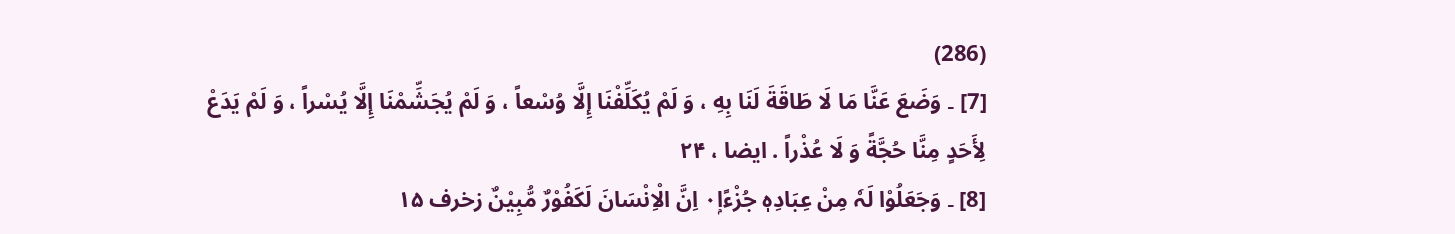(286)
[7] ۔ وَضَعَ عَنَّا مَا لَا طَاقَةَ لَنَا بِهِ ، وَ لَمْ يُكَلِّفْنَا إِلَّا وُسْعاً ، وَ لَمْ يُجَشِّمْنَا إِلَّا يُسْراً ، وَ لَمْ يَدَعْ لِأَحَدٍ مِنَّا حُجَّةً وَ لَا عُذْراً . ایضا ، ۲۴
[8] ۔ وَجَعَلُوْا لَہٗ مِنْ عِبَادِہٖ جُزْءًا۰ۭ اِنَّ الْاِنْسَانَ لَكَفُوْرٌ مُّبِيْنٌ زخرف ۱۵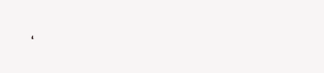،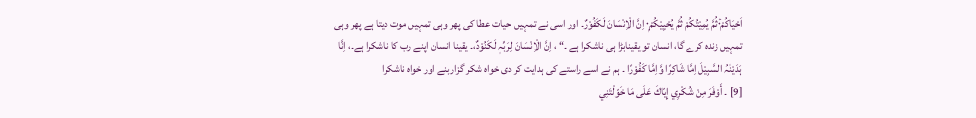اَحْيَاكُمْ۰ۡثُمَّ يُمِيْتُكُمْ ثُمَّ يُحْيِيْكُمْ۰ۭ اِنَّ الْاِنْسَانَ لَكَفُوْرٌ۔ اور اسی نے تمہیں حیات عطا کی پھر وہی تمہیں موت دیتا ہے پھر وہی تمہیں زندہ کرے گا، انسان تو یقینابڑا ہی ناشکرا ہے ۔“ ، اِنَّ الْاِنْسَانَ لِرَبِّہٖ لَكَنُوْدٌ،۔ یقینا انسان اپنے رب کا ناشکرا ہے۔، اِنَّا ہَدَيْنٰہُ السَّبِيْلَ اِمَّا شَاكِرًا وَّاِمَّا كَفُوْرًا ۔ ہم نے اسے راستے کی ہدایت کر دی خواہ شکر گزاربنے اور خواہ ناشکرا
[9] ۔ أَوْفَرَ مِنْ شُكْرِي إِيّاكَ عَلَى مَا خَوّلْتَنِي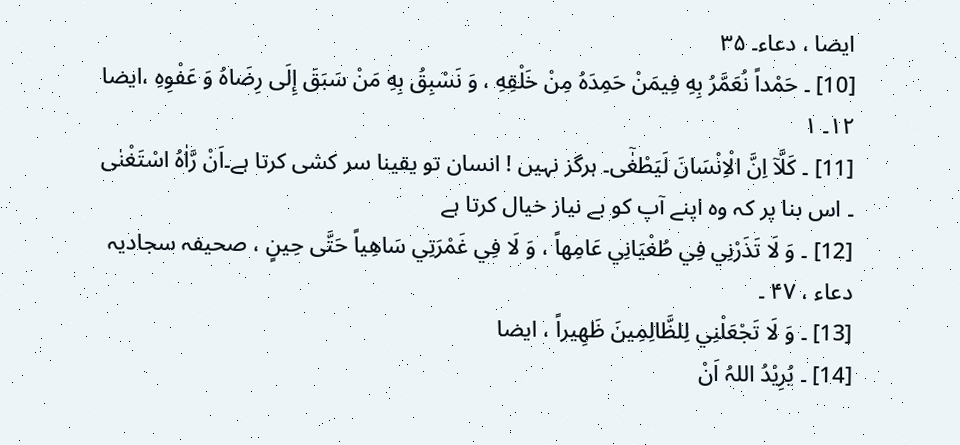ایضا ، دعاء۔ ۳۵
[10] ۔ حَمْداً نُعَمَّرُ بِهِ فِيمَنْ حَمِدَهُ مِنْ خَلْقِهِ ، وَ نَسْبِقُ بِهِ مَنْ سَبَقَ إِلَى رِضَاهُ وَ عَفْوِهِ ،ایضا ۱۲۔ ۱
[11] ۔ كَلَّآ اِنَّ الْاِنْسَانَ لَيَطْغٰٓى۔ ہرگز نہیں ! انسان تو یقینا سر کشی کرتا ہے۔اَنْ رَّاٰہُ اسْتَغْنٰى ۔ اس بنا پر کہ وہ اپنے آپ کو بے نیاز خیال کرتا ہے
[12] ۔ وَ لَا تَذَرْنِي فِي طُغْيَانِي عَامِهاً ، وَ لَا فِي غَمْرَتِي سَاهِياً حَتَّى حِينٍ ، صحیفہ سجادیہ دعاء ، ۴۷ ۔
[13] ۔ وَ لَا تَجْعَلْنِي لِلظَّالِمِينَ ظَهِيراً ، ایضا
[14] ۔ يُرِيْدُ اللہُ اَنْ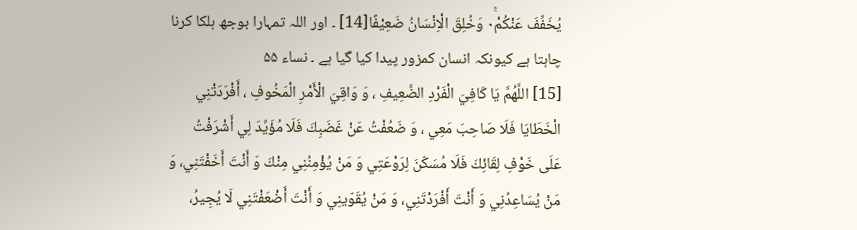يُخَفِّفَ عَنْكُمْ۰ۚ وَخُلِقَ الْاِنْسَانُ ضَعِيْفًا[14] ۔ اور اللہ تمہارا بوجھ ہلکا کرنا چاہتا ہے کیونکہ انسان کمزور پیدا کیا گیا ہے ۔ نساء ۵۵
[15] اللَّهُمَّ يَا كَافِيَ الْفَرْدِ الضَّعِيفِ ، وَ وَاقِيَ الْأَمْرِ الْمَخُوفِ ، أَفْرَدَتْنِي الْخَطَايَا فَلَا صَاحِبَ مَعِي ، وَ ضَعُفْتُ عَنْ غَضَبِكَ فَلَا مُؤَيِّدَ لِي أَشْرَفْتُ عَلَى خَوْفِ لِقَائِكَ فَلَا مُسَكّنَ لِرَوْعَتِي وَ مَنْ يُؤْمِنُنِي مِنْكَ وَ أَنْتَ أَخَفْتَنِي، وَ مَنْ يُسَاعِدُنِي وَ أَنْتَ أَفْرَدْتَنِي، وَ مَنْ يُقَوّينِي وَ أَنْتَ أَضْعَفْتَنِي لَا يُجِيرُ،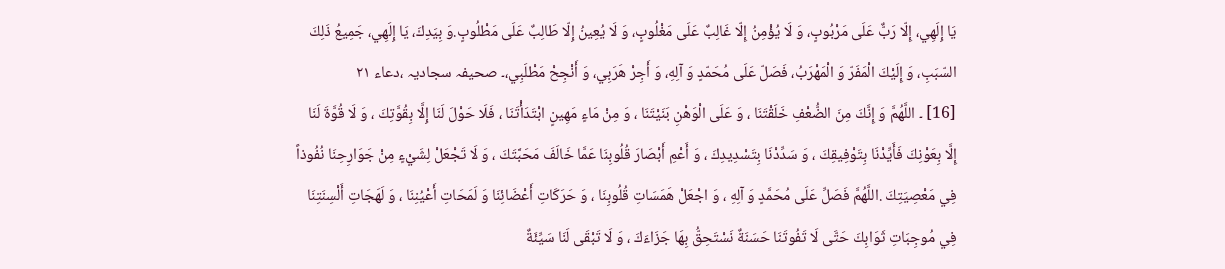يَا إِلَهِي، إِلّا رَبٌّ عَلَى مَرْبُوبٍ، وَ لَا يُؤْمِنُ إِلّا غَالِبٌ عَلَى مَغْلُوبٍ، وَ لَا يُعِينُ إِلّا طَالِبٌ عَلَى مَطْلُوبٍ.وَ بِيَدِكَ، يَا إِلَهِي، جَمِيعُ ذَلِكَ السّبَبِ، وَ إِلَيْكَ الْمَفَرّ وَ الْمَهْرَبُ، فَصَلّ عَلَى مُحَمّدٍ وَ آلِهِ، وَ أَجِرْ هَرَبِي، وَ أَنْجِحْ مَطْلَبِي،۔ صحیفہ سجادیہ ،دعاء ۲۱
[16] ۔ اللَّهُمَّ وَ إِنَّكَ مِنَ الضُّعْفِ خَلَقْتَنَا ، وَ عَلَى الْوَهْنِ بَنَيْتَنَا ، وَ مِنْ مَاءٍ مَهِينٍ ابْتَدَأْتَنَا ، فَلَا حَوْلَ لَنَا إِلَّا بِقُوَّتِكَ ، وَ لَا قُوَّةَ لَنَا إِلَّا بِعَوْنِكَ فَأَيِّدْنَا بِتَوْفِيقِكَ ، وَ سَدِّدْنَا بِتَسْدِيدِكَ ، وَ أَعْمِ أَبْصَارَ قُلُوبِنَا عَمَّا خَالَفَ مَحَبَّتَكَ ، وَ لَا تَجْعَلْ لِشَيْءٍ مِنْ جَوَارِحِنَا نُفُوذاً فِي مَعْصِيَتِكَ .اللَّهُمَّ فَصَلِّ عَلَى مُحَمَّدٍ وَ آلِهِ ، وَ اجْعَلْ هَمَسَاتِ قُلُوبِنَا ، وَ حَرَكَاتِ أَعْضَائِنَا وَ لَمَحَاتِ أَعْيُنِنَا ، وَ لَهَجَاتِ أَلْسِنَتِنَا فِي مُوجِبَاتِ ثَوَابِكَ حَتَّى لَا تَفُوتَنَا حَسَنَةٌ نَسْتَحِقُّ بِهَا جَزَاءَكَ ، وَ لَا تَبْقَى لَنَا سَيِّئَةٌ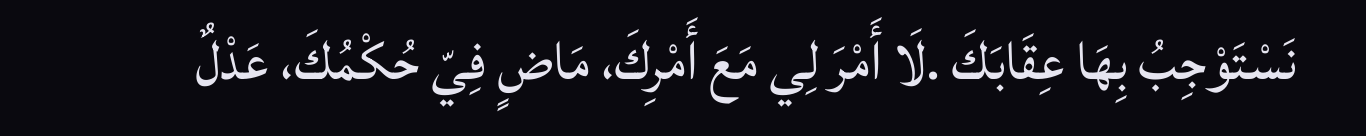نَسْتَوْجِبُ بِهَا عِقَابَكَ .لَا أَمْرَ لِي مَعَ أَمْرِكَ، مَاضٍ فِيّ حُكْمُكَ، عَدْلٌ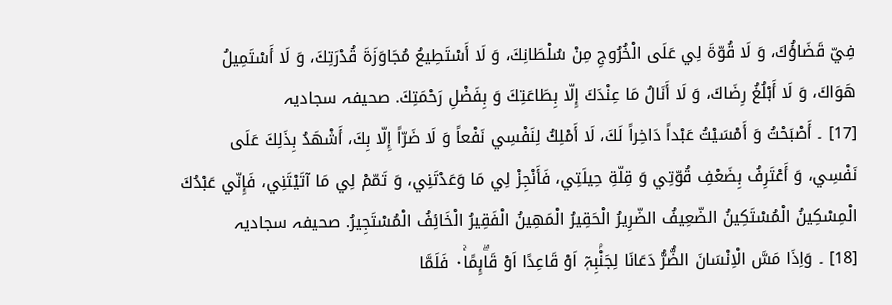فِيّ قَضَاؤُكَ، وَ لَا قُوّةَ لِي عَلَى الْخُرُوجِ مِنْ سُلْطَانِكَ، وَ لَا أَسْتَطِيعُ مُجَاوَزَةَ قُدْرَتِكَ، وَ لَا أَسْتَمِيلُ هَوَاكَ، وَ لَا أَبْلُغُ رِضَاكَ، وَ لَا أَنَالُ مَا عِنْدَكَ إِلّا بِطَاعَتِكَ وَ بِفَضْلِ رَحْمَتِكَ. صحیفہ سجادیہ
[17] ۔ أَصْبَحْتُ وَ أَمْسَيْتُ عَبْداً دَاخِراً لَكَ، لَا أَمْلِكُ لِنَفْسِي نَفْعاً وَ لَا ضَرّاً إِلّا بِكَ، أَشْهَدُ بِذَلِكَ عَلَى نَفْسِي، وَ أَعْتَرِفُ بِضَعْفِ قُوّتِي وَ قِلّةِ حِيلَتِي، فَأَنْجِزْ لِي مَا وَعَدْتَنِي، وَ تَمّمْ لِي مَا آتَيْتَنِي، فَإِنّي عَبْدُكَ الْمِسْكِينُ الْمُسْتَكِينُ الضّعِيفُ الضّرِيرُ الْحَقِيرُ الْمَهِينُ الْفَقِيرُ الْخَائِفُ الْمُسْتَجِيرُ. صحیفہ سجادیہ
[18] ۔ وَاِذَا مَسَّ الْاِنْسَانَ الضُّرُّ دَعَانَا لِجَنْۢبِہٖٓ اَوْ قَاعِدًا اَوْ قَاۗىِٕمًا۰ۚ فَلَمَّا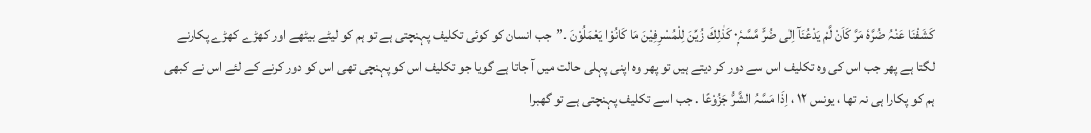كَشَفْنَا عَنْہُ ضُرَّہٗ مَرَّ كَاَنْ لَّمْ يَدْعُنَآ اِلٰى ضُرٍّ مَّسَّہٗ۰ۭ كَذٰلِكَ زُيِّنَ لِلْمُسْرِفِيْنَ مَا كَانُوْا يَعْمَلُوْنَ ۔”جب انسان کو کوئی تکلیف پہنچتی ہے تو ہم کو لیٹے بیٹھے اور کھڑے کھڑے پکارنے لگتا ہے پھر جب اس کی وہ تکلیف اس سے دور کر دیتے ہیں تو پھر وہ اپنی پہلی حالت میں آ جاتا ہے گویا جو تکلیف اس کو پہنچی تھی اس کو دور کرنے کے لئے اس نے کبھی ہم کو پکارا ہی نہ تھا ، یونس ۱۲ ، اِذَا مَسَّہُ الشَّرُّ جَزُوْعًا . جب اسے تکلیف پہنچتی ہے تو گھبرا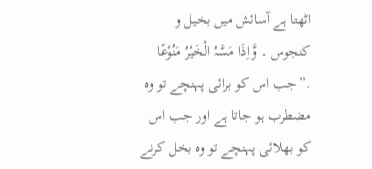اٹھتا ہے آسائش میں بخیل و کنجوس ۔ وَّاِذَا مَسَّہُ الْخَيْرُ مَنُوْعًا .”جب اس کو برائی پہنچے تو وہ مضطرب ہو جاتا ہے اور جب اس کو بھلائی پہنچے تو وہ بخل کرنے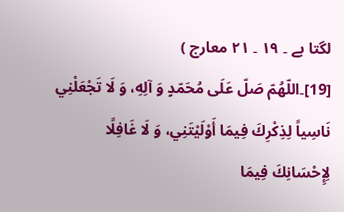لگتا ہے ۔ ۱۹ ۔ ۲۱ معارج )
[19]۔اللّهُمّ صَلّ عَلَى مُحَمّدٍ وَ آلِهِ، وَ لَا تَجْعَلْنِي نَاسِياً لِذِكْرِكَ فِيمَا أَوْلَيْتَنِي، وَ لَا غَافِلًا لِإِحْسَانِكَ فِيمَا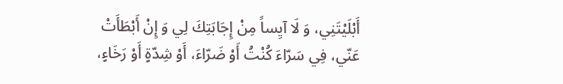أَبْلَيْتَنِي، وَ لَا آيِساً مِنْ إِجَابَتِكَ لِي وَ إِنْ أَبْطَأَتْ عَنّي، فِي سَرّاءَ كُنْتُ أَوْ ضَرّاءَ، أَوْ شِدّةٍ أَوْ رَخَاءٍ،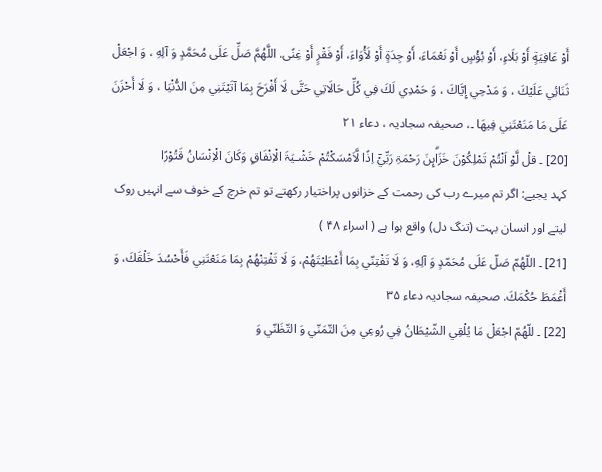أَوْ عَافِيَةٍ أَوْ بَلَاءٍ، أَوْ بُؤْسٍ أَوْ نَعْمَاءَ، أَوْ جِدَةٍ أَوْ لَأْوَاءَ، أَوْ فَقْرٍ أَوْ غِنًى. اللَّهُمَّ صَلِّ عَلَى مُحَمَّدٍ وَ آلِهِ ، وَ اجْعَلْ ثَنَائِي عَلَيْكَ ، وَ مَدْحِي إِيَّاكَ ، وَ حَمْدِي لَكَ فِي كُلِّ حَالَاتِي حَتَّى لَا أَفْرَحَ بِمَا آتَيْتَنِي مِنَ الدُّنْيَا ، وَ لَا أَحْزَنَ عَلَى مَا مَنَعْتَنِي فِيهَا ۔، صحیفہ سجادیہ ، دعاء ۲۱
[20] ۔ قلْ لَّوْ اَنْتُمْ تَمْلِكُوْنَ خَزَاۗىِٕنَ رَحْمَۃِ رَبِّيْٓ اِذًا لَّاَمْسَكْتُمْ خَشْـيَۃَ الْاِنْفَاقِۭ وَكَانَ الْاِنْسَانُ قَتُوْرًا
کہد یجیے: اگر تم میرے رب کی رحمت کے خزانوں پراختیار رکھتے تو تم خرچ کے خوف سے انہیں روک لیتے اور انسان بہت (تنگ دل) واقع ہوا ہے ( اسراء ۴۸ )
[21] ۔ اللّهُمّ صَلّ عَلَى مُحَمّدٍ وَ آلِهِ، وَ لَا تَفْتِنّي بِمَا أَعْطَيْتَهُمْ، وَ لَا تَفْتِنْهُمْ بِمَا مَنَعْتَنِي فَأَحْسُدَ خَلْقَكَ، وَ أَغْمَطَ حُكْمَكَ. صحیفہ سجادیہ دعاء ۳۵
[22] ۔ للّهُمّ اجْعَلْ مَا يُلْقِي الشّيْطَانُ فِي رُوعِي مِنَ التّمَنّي وَ التّظَنّي وَ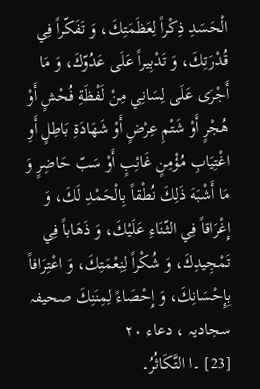الْحَسَدِ ذِكْراً لِعَظَمَتِكَ، وَ تَفَكّراً فِي قُدْرَتِكَ، وَ تَدْبِيراً عَلَى عَدُوّكَ، وَ مَا أَجْرَى عَلَى لِسَانِي مِنْ لَفْظَةِ فُحْشٍ أَوْ هُجْرٍ أَوْ شَتْمِ عِرْضٍ أَوْ شَهَادَةِ بَاطِلٍ أَوِ اغْتِيَابِ مُؤْمِنٍ غَائِبٍ أَوْ سَبّ حَاضِرٍ وَ مَا أَشْبَهَ ذَلِكَ نُطْقاً بِالْحَمْدِ لَكَ، وَ إِغْرَاقاً فِي الثّنَاءِ عَلَيْكَ، وَ ذَهَاباً فِي تَمْجِيدِكَ، وَ شُكْراً لِنِعْمَتِكَ، وَ اعْتِرَافاً بِإِحْسَانِكَ، وَ إِحْصَاءً لِمِنَنِكَ صحیفہ سجادیہ ، دعاء ۲۰
[23] ۔ا التَّكَاثُرُ۔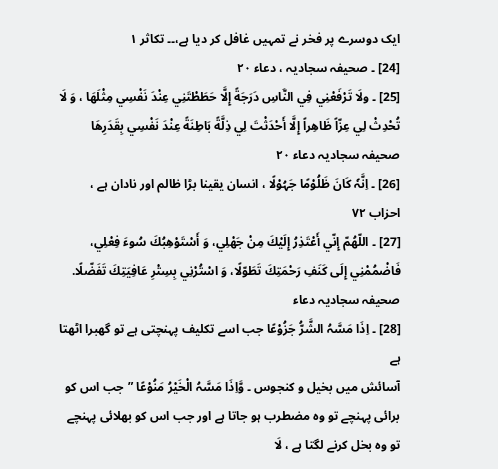ایک دوسرے پر فخر نے تمہیں غافل کر دیا ہے،۔۔ تکاثر ۱
[24] ۔ صحیفہ سجادیہ ، دعاء ۲۰
[25] ۔ ولَا تَرْفَعْنِي فِي النَّاسِ دَرَجَةً إِلَّا حَطَطْتَنِي عِنْدَ نَفْسِي مِثْلَهَا ، وَ لَا تُحْدِثْ لِي عِزّاً ظَاهِراً إِلَّا أَحْدَثْتَ لِي ذِلَّةً بَاطِنَةً عِنْدَ نَفْسِي بِقَدَرِهَا
صحیفہ سجادیہ دعاء ۲۰
[26] ۔ اِنَّہٗ كَانَ ظَلُوْمًا جَہُوْلًا ، انسان یقینا بڑا ظالم اور نادان ہے ، احزاب ۷۲
[27] ۔ اللّهُمّ إِنّي أَعْتَذِرُ إِلَيْكَ مِنْ جَهْلِي، وَ أَسْتَوْهِبُكَ سُوءَ فِعْلِي، فَاضْمُمْنِي إِلَى كَنَفِ رَحْمَتِكَ تَطَوّلًا، وَ اسْتُرْنِي بِسِتْرِ عَافِيَتِكَ تَفَضّلًا. صحیفہ سجادیہ دعاء
[28] ۔ اِذَا مَسَّہُ الشَّرُّ جَزُوْعًا جب اسے تکلیف پہنچتی ہے تو گھبرا اٹھتا ہے
آسائش میں بخیل و کنجوس ۔ وَّاِذَا مَسَّہُ الْخَيْرُ مَنُوْعًا ”جب اس کو برائی پہنچے تو وہ مضطرب ہو جاتا ہے اور جب اس کو بھلائی پہنچے تو وہ بخل کرنے لگتا ہے ، لَا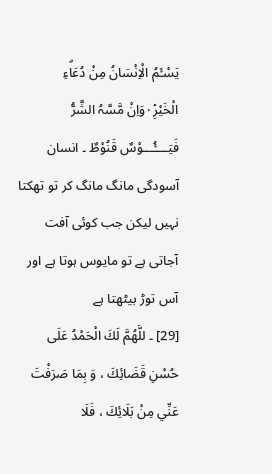يَسْـَٔمُ الْاِنْسَانُ مِنْ دُعَاۗءِ الْخَيْرِ۰ۡوَاِنْ مَّسَّہُ الشَّرُّ فَيَــــُٔـــوْسٌ قَنُوْطٌ ۔ انسان آسودگی مانگ مانگ کر تو تھکتا نہیں لیکن جب کوئی آفت آجاتی ہے تو مایوس ہوتا ہے اور آس توڑ بیٹھتا ہے
[29] ۔ للَّهُمَّ لَكَ الْحَمْدُ عَلَى حُسْنِ قَضَائِكَ ، وَ بِمَا صَرَفْتَ عَنِّي مِنْ بَلَائِكَ ، فَلَا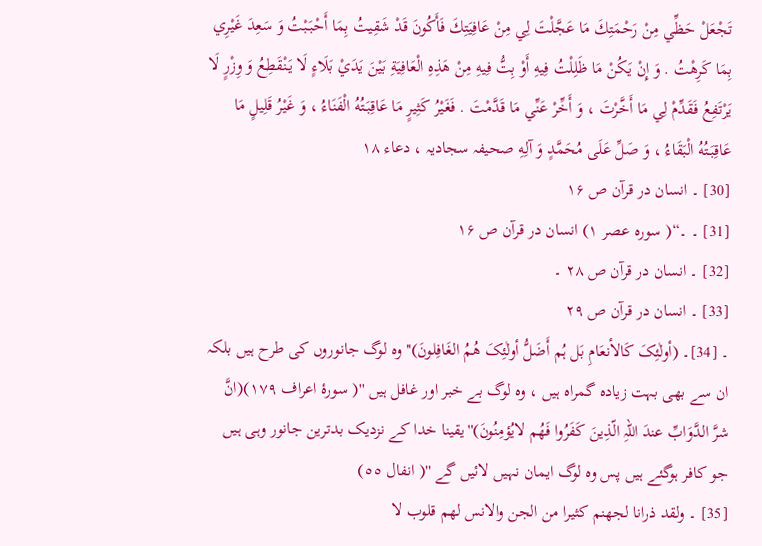تَجْعَلْ حَظِّي مِنْ رَحْمَتِكَ مَا عَجَّلْتَ لِي مِنْ عَافِيَتِكَ فَأَكُونَ قَدْ شَقِيتُ بِمَا أَحْبَبْتُ وَ سَعِدَ غَيْرِي بِمَا كَرِهْتُ . وَ إِنْ يَكُنْ مَا ظَلِلْتُ فِيهِ أَوْ بِتُّ فِيهِ مِنْ هَذِهِ الْعَافِيَةِ بَيْنَ يَدَيْ بَلَاءٍ لَا يَنْقَطِعُ وَ وِزْرٍ لَا يَرْتَفِعُ فَقَدِّمْ لِي مَا أَخَّرْتَ ، وَ أَخِّرْ عَنِّي مَا قَدَّمْتَ . فَغَيْرُ كَثِيرٍ مَا عَاقِبَتُهُ الْفَنَاءُ ، وَ غَيْرُ قَلِيلٍ مَا عَاقِبَتُهُ الْبَقَاءُ ، وَ صَلِّ عَلَى مُحَمَّدٍ وَ آلِهِ صحیفہ سجادیہ ، دعاء ۱۸
[30] ۔ انسان در قرآن ص ۱۶
[31] ۔ ۔“( سورہ عصر ۱) انسان در قرآن ص ۱۶
[32] ۔ انسان در قرآن ص ۲۸ ۔
[33] ۔ انسان در قرآن ص ۲۹
۔ [34]۔ (أولٰئِکَ کَالأنعَامِ بَل ہُم أَضَلُّ أولٰئِکَ ھُمُ الغَافِلونَ)''وہ لوگ جانوروں کی طرح ہیں بلکہ ان سے بھی بہت زیادہ گمراہ ہیں ، وہ لوگ بے خبر اور غافل ہیں ''( سورۂ اعراف ١٧٩)(انَّ شرَّ الدَّوَابِّ عندَ اللّہِ الّذِینَ کَفَرُوا فَھُم لایُؤمِنُونَ)''یقینا خدا کے نزدیک بدترین جانور وہی ہیں جو کافر ہوگئے ہیں پس وہ لوگ ایمان نہیں لائیں گے ''( انفال ٥٥)
[35] ۔ ولقد ذرانا لجھنم کثیرا من الجن والانس لھم قلوب لا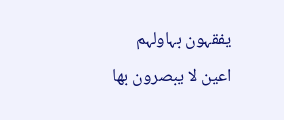یفقہون بہاولہم اعین لا یبصرون بھا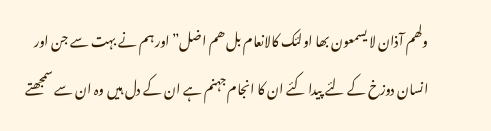ولھم آذان لا یسمعون بھا اولئک کالانعام بل ھم اضل”اور ہم نے بہت سے جن اور انسان دوزخ کے لئے پیدا کئے ان کا انجام جہنم ہے ان کے دل ہیں وہ ان سے سمجھتے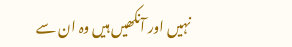نہیں اور آنکھیں ہیں وہ ان سے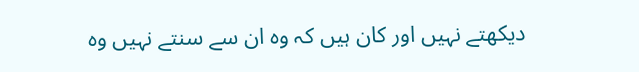دیکھتے نہیں اور کان ہیں کہ وہ ان سے سنتے نہیں وہ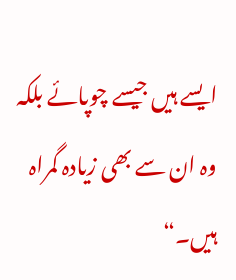ایسے ہیں جیسے چوپائے بلکہ وہ ان سے بھی زیادہ گمراہ ہیں۔“